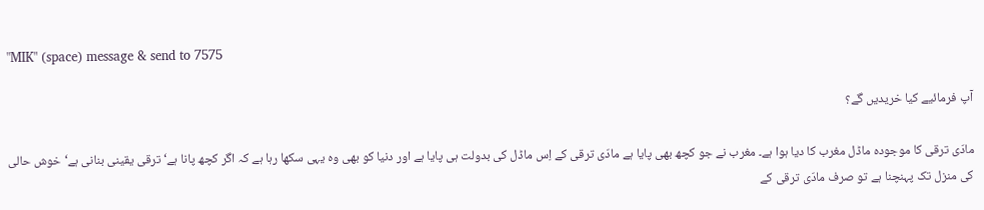"MIK" (space) message & send to 7575

آپ فرمائیے کیا خریدیں گے؟

مادّی ترقی کا موجودہ ماڈل مغرب کا دیا ہوا ہے۔ مغرب نے جو کچھ بھی پایا ہے مادّی ترقی کے اِس ماڈل کی بدولت ہی پایا ہے اور دنیا کو بھی وہ یہی سکھا رہا ہے کہ اگر کچھ پانا ہے‘ ترقی یقینی بنانی ہے‘ خوش حالی کی منزل تک پہنچنا ہے تو صرف مادّی ترقی کے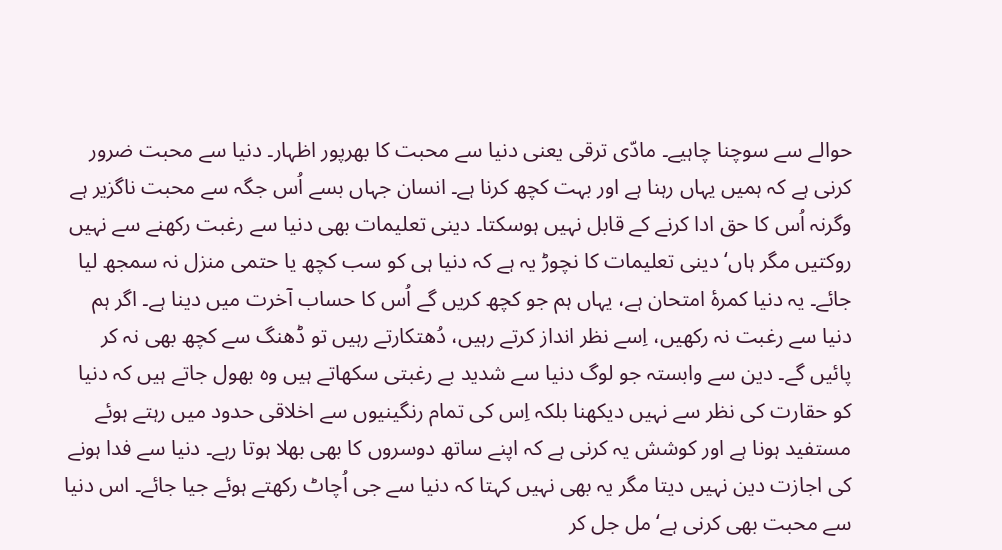حوالے سے سوچنا چاہیے۔ مادّی ترقی یعنی دنیا سے محبت کا بھرپور اظہار۔ دنیا سے محبت ضرور کرنی ہے کہ ہمیں یہاں رہنا ہے اور بہت کچھ کرنا ہے۔ انسان جہاں بسے اُس جگہ سے محبت ناگزیر ہے وگرنہ اُس کا حق ادا کرنے کے قابل نہیں ہوسکتا۔ دینی تعلیمات بھی دنیا سے رغبت رکھنے سے نہیں روکتیں مگر ہاں‘ دینی تعلیمات کا نچوڑ یہ ہے کہ دنیا ہی کو سب کچھ یا حتمی منزل نہ سمجھ لیا جائے۔ یہ دنیا کمرۂ امتحان ہے، یہاں ہم جو کچھ کریں گے اُس کا حساب آخرت میں دینا ہے۔ اگر ہم دنیا سے رغبت نہ رکھیں، اِسے نظر انداز کرتے رہیں، دُھتکارتے رہیں تو ڈھنگ سے کچھ بھی نہ کر پائیں گے۔ دین سے وابستہ جو لوگ دنیا سے شدید بے رغبتی سکھاتے ہیں وہ بھول جاتے ہیں کہ دنیا کو حقارت کی نظر سے نہیں دیکھنا بلکہ اِس کی تمام رنگینیوں سے اخلاقی حدود میں رہتے ہوئے مستفید ہونا ہے اور کوشش یہ کرنی ہے کہ اپنے ساتھ دوسروں کا بھی بھلا ہوتا رہے۔ دنیا سے فدا ہونے کی اجازت دین نہیں دیتا مگر یہ بھی نہیں کہتا کہ دنیا سے جی اُچاٹ رکھتے ہوئے جیا جائے۔ اس دنیا سے محبت بھی کرنی ہے‘ مل جل کر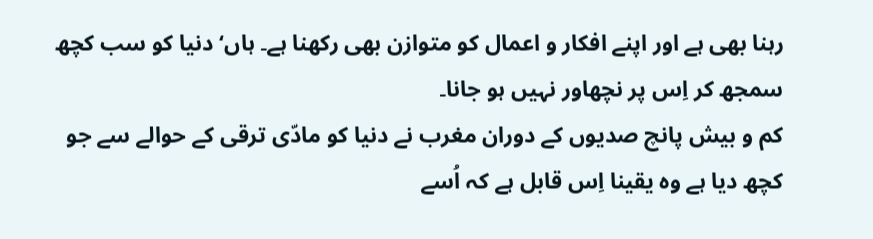رہنا بھی ہے اور اپنے افکار و اعمال کو متوازن بھی رکھنا ہے۔ ہاں‘ دنیا کو سب کچھ سمجھ کر اِس پر نچھاور نہیں ہو جانا۔
کم و بیش پانچ صدیوں کے دوران مغرب نے دنیا کو مادّی ترقی کے حوالے سے جو کچھ دیا ہے وہ یقینا اِس قابل ہے کہ اُسے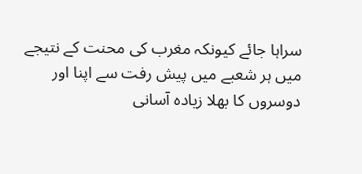سراہا جائے کیونکہ مغرب کی محنت کے نتیجے میں ہر شعبے میں پیش رفت سے اپنا اور دوسروں کا بھلا زیادہ آسانی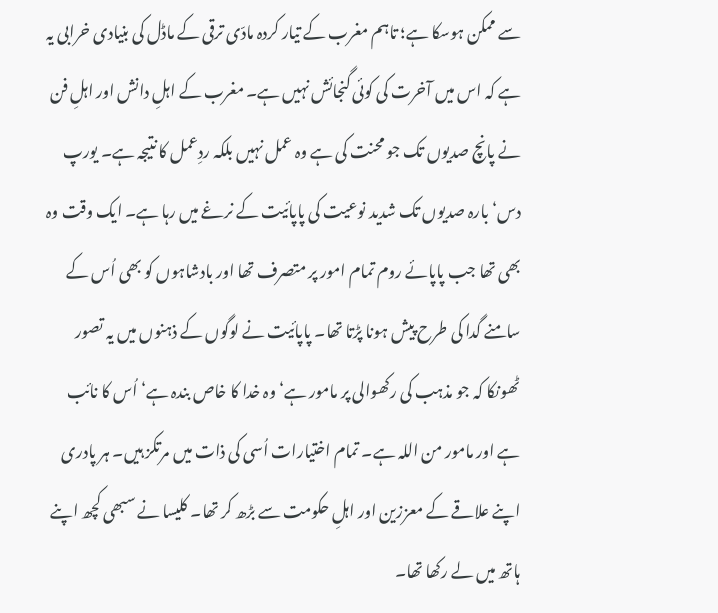سے ممکن ہوسکا ہے؛ تاہم مغرب کے تیار کردہ مادّی ترقی کے ماڈل کی بنیادی خرابی یہ ہے کہ اس میں آخرت کی کوئی گنجائش نہیں ہے۔ مغرب کے اہلِ دانش اور اہلِ فن نے پانچ صدیوں تک جو محنت کی ہے وہ عمل نہیں بلکہ ردِعمل کا نتیجہ ہے۔ یورپ دس‘ بارہ صدیوں تک شدید نوعیت کی پاپائیت کے نرغے میں رہا ہے۔ ایک وقت وہ بھی تھا جب پاپائے روم تمام امور پر متصرف تھا اور بادشاہوں کو بھی اُس کے سامنے گدا کی طرح پیش ہونا پڑتا تھا۔ پاپائیت نے لوگوں کے ذہنوں میں یہ تصور ٹھونکا کہ جو مذہب کی رکھوالی پر مامور ہے‘ وہ خدا کا خاص بندہ ہے‘ اُس کا نائب ہے اور مامور من اللہ ہے۔ تمام اختیارات اُسی کی ذات میں مرتکز ہیں۔ ہر پادری اپنے علاقے کے معززین اور اہلِ حکومت سے بڑھ کر تھا۔ کلیسا نے سبھی کچھ اپنے ہاتھ میں لے رکھا تھا۔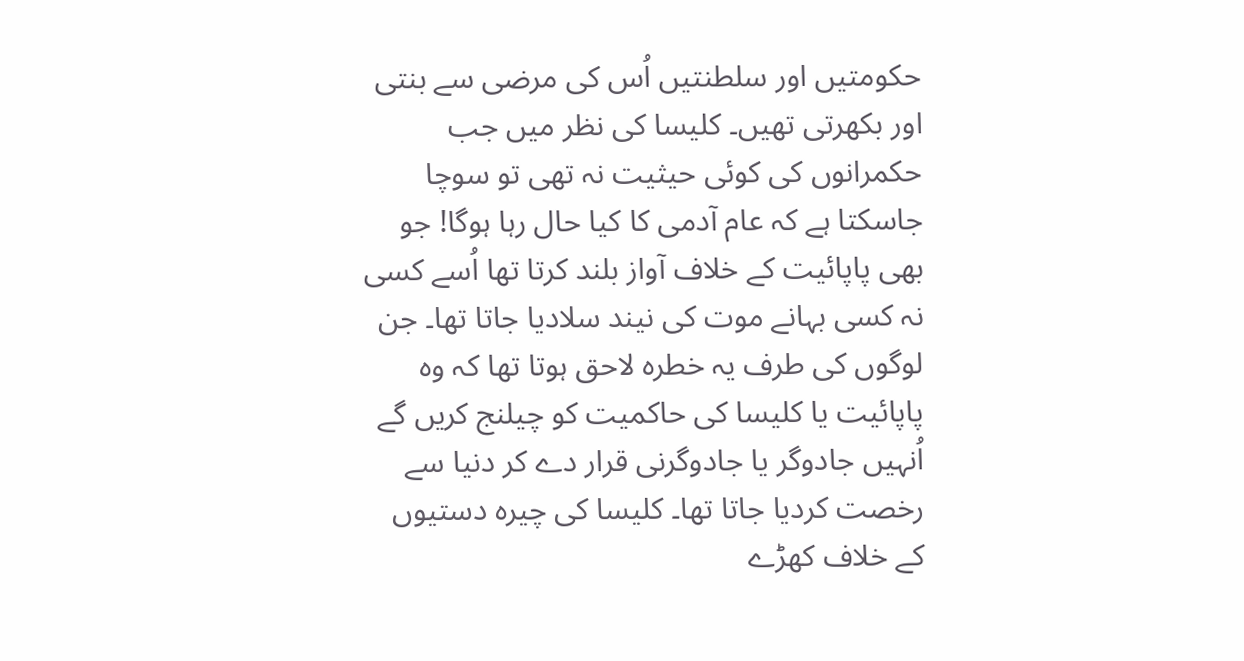حکومتیں اور سلطنتیں اُس کی مرضی سے بنتی اور بکھرتی تھیں۔ کلیسا کی نظر میں جب حکمرانوں کی کوئی حیثیت نہ تھی تو سوچا جاسکتا ہے کہ عام آدمی کا کیا حال رہا ہوگا! جو بھی پاپائیت کے خلاف آواز بلند کرتا تھا اُسے کسی نہ کسی بہانے موت کی نیند سلادیا جاتا تھا۔ جن لوگوں کی طرف یہ خطرہ لاحق ہوتا تھا کہ وہ پاپائیت یا کلیسا کی حاکمیت کو چیلنج کریں گے اُنہیں جادوگر یا جادوگرنی قرار دے کر دنیا سے رخصت کردیا جاتا تھا۔ کلیسا کی چیرہ دستیوں کے خلاف کھڑے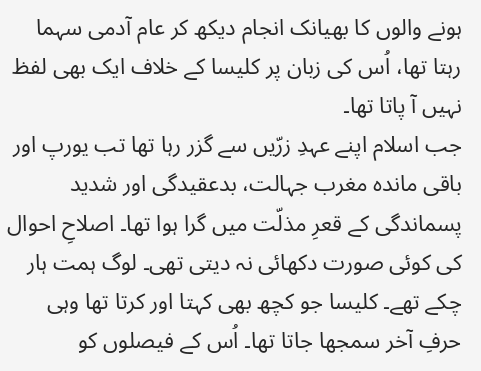ہونے والوں کا بھیانک انجام دیکھ کر عام آدمی سہما رہتا تھا، اُس کی زبان پر کلیسا کے خلاف ایک بھی لفظ نہیں آ پاتا تھا۔
جب اسلام اپنے عہدِ زرّیں سے گزر رہا تھا تب یورپ اور باقی ماندہ مغرب جہالت، بدعقیدگی اور شدید پسماندگی کے قعرِ مذلّت میں گرا ہوا تھا۔ اصلاحِ احوال کی کوئی صورت دکھائی نہ دیتی تھی۔ لوگ ہمت ہار چکے تھے۔ کلیسا جو کچھ بھی کہتا اور کرتا تھا وہی حرفِ آخر سمجھا جاتا تھا۔ اُس کے فیصلوں کو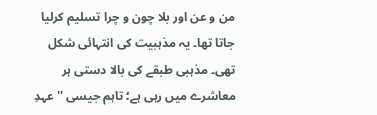من و عن اور بلا چون و چرا تسلیم کرلیا جاتا تھا۔ یہ مذہبیت کی انتہائی شکل تھی۔ مذہبی طبقے کی بالا دستی ہر معاشرے میں رہی ہے؛ تاہم جیسی ''عہدِ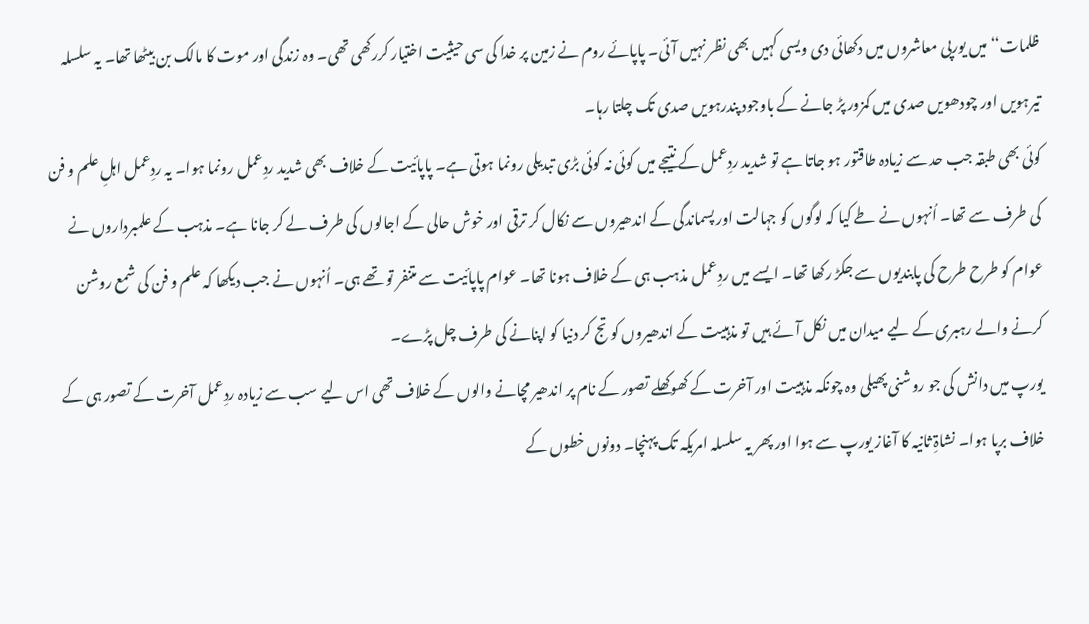ظلمات‘‘ میں یورپی معاشروں میں دکھائی دی ویسی کہیں بھی نظر نہیں آئی۔ پاپائے روم نے زمین پر خدا کی سی حیثیت اختیار کررکھی تھی۔ وہ زندگی اور موت کا مالک بن بیٹھا تھا۔ یہ سلسلہ تیرہویں اور چودھویں صدی میں کمزور پڑ جانے کے باوجود پندرہویں صدی تک چلتا رہا۔
کوئی بھی طبقہ جب حد سے زیادہ طاقتور ہو جاتا ہے تو شدید ردِعمل کے نتیجے میں کوئی نہ کوئی بڑی تبدیلی رونما ہوتی ہے۔ پاپائیت کے خلاف بھی شدید ردِعمل رونما ہوا۔ یہ ردِعمل اہلِ علم و فن کی طرف سے تھا۔ اُنہوں نے طے کیا کہ لوگوں کو جہالت اور پسماندگی کے اندھیروں سے نکال کر ترقی اور خوش حالی کے اجالوں کی طرف لے کر جانا ہے۔ مذہب کے علمبرداروں نے عوام کو طرح طرح کی پابندیوں سے جکڑ رکھا تھا۔ ایسے میں ردِعمل مذہب ہی کے خلاف ہونا تھا۔ عوام پاپائیت سے متنفر تو تھے ہی۔ اُنہوں نے جب دیکھا کہ علم و فن کی شمع روشن کرنے والے رہبری کے لیے میدان میں نکل آئے ہیں تو مذہبیت کے اندھیروں کو تج کر دنیا کو اپنانے کی طرف چل پڑے۔
یورپ میں دانش کی جو روشنی پھیلی وہ چونکہ مذہبیت اور آخرت کے کھوکھلے تصور کے نام پر اندھیر مچانے والوں کے خلاف تھی اس لیے سب سے زیادہ ردِعمل آخرت کے تصور ہی کے خلاف برپا ہوا۔ نشاۃِ ثانیہ کا آغاز یورپ سے ہوا اور پھر یہ سلسلہ امریکہ تک پہنچا۔ دونوں خطوں کے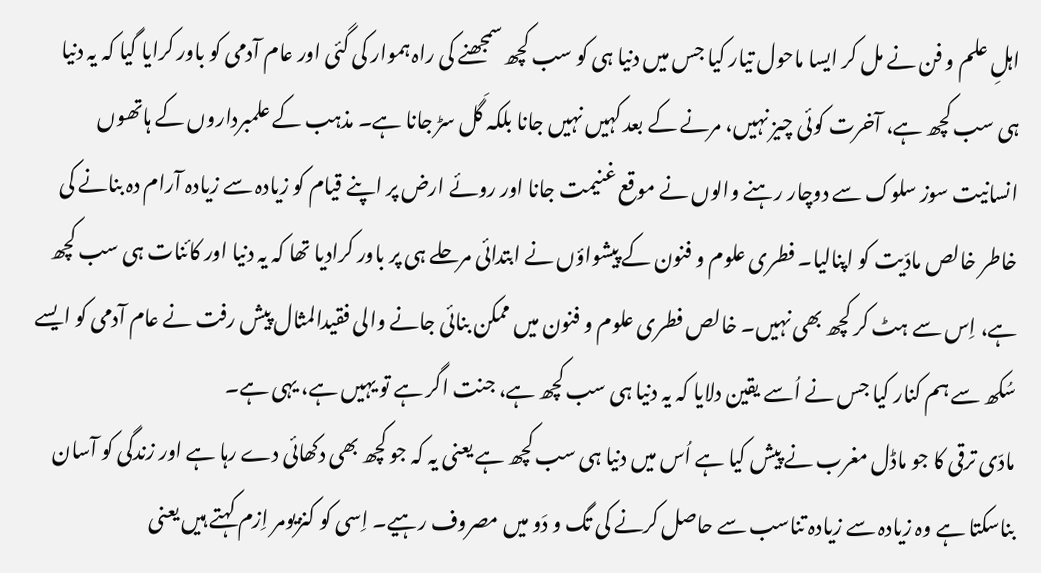اہلِ علم و فن نے مل کر ایسا ماحول تیار کیا جس میں دنیا ہی کو سب کچھ سمجھنے کی راہ ہموار کی گئی اور عام آدمی کو باور کرایا گیا کہ یہ دنیا ہی سب کچھ ہے، آخرت کوئی چیز نہیں، مرنے کے بعد کہیں نہیں جانا بلکہ گَل سڑ جانا ہے۔ مذہب کے علمبرداروں کے ہاتھوں انسانیت سوز سلوک سے دوچار رہنے والوں نے موقع غنیمت جانا اور روئے ارض پر اپنے قیام کو زیادہ سے زیادہ آرام دہ بنانے کی خاطر خالص مادّیت کو اپنالیا۔ فطری علوم و فنون کے پیشواؤں نے ابتدائی مرحلے ہی پر باور کرادیا تھا کہ یہ دنیا اور کائنات ہی سب کچھ ہے، اِس سے ہٹ کر کچھ بھی نہیں۔ خالص فطری علوم و فنون میں ممکن بنائی جانے والی فقیدالمثال پیش رفت نے عام آدمی کو ایسے سُکھ سے ہم کنار کیا جس نے اُسے یقین دلایا کہ یہ دنیا ہی سب کچھ ہے، جنت اگر ہے تو یہیں ہے، یہی ہے۔
مادّی ترقی کا جو ماڈل مغرب نے پیش کیا ہے اُس میں دنیا ہی سب کچھ ہے یعنی یہ کہ جو کچھ بھی دکھائی دے رہا ہے اور زندگی کو آسان بناسکتا ہے وہ زیادہ سے زیادہ تناسب سے حاصل کرنے کی تگ و دَو میں مصروف رہیے۔ اِسی کو کنزیومر اِزم کہتے ہیں یعنی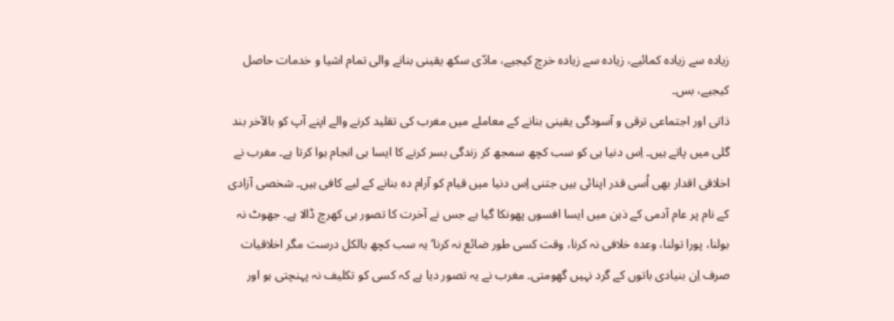زیادہ سے زیادہ کمائیے، زیادہ سے زیادہ خرچ کیجیے، مادّی سکھ یقینی بنانے والی تمام اشیا و خدمات حاصل کیجیے، بس۔
ذاتی اور اجتماعی ترقی و آسودگی یقینی بنانے کے معاملے میں مغرب کی تقلید کرنے والے اپنے آپ کو بالآخر بند گلی میں پاتے ہیں۔ اِس دنیا ہی کو سب کچھ سمجھ کر زندگی بسر کرنے کا ایسا ہی انجام ہوا کرتا ہے۔ مغرب نے اخلاقی اقدار بھی اُسی قدر اپنائی ہیں جتنی اِس دنیا میں قیام کو آرام دہ بنانے کے لیے کافی ہیں۔ شخصی آزادی کے نام پر عام آدمی کے ذہن میں ایسا افسوں پھونکا گیا ہے جس نے آخرت کا تصور ہی کھرچ ڈالا ہے۔ جھوٹ نہ بولنا، پورا تولنا، وعدہ خلافی نہ کرنا، وقت کسی طور ضائع نہ کرنا‘ یہ سب کچھ بالکل درست مگر اخلاقیات صرف اِن بنیادی باتوں کے گرد نہیں گھومتی۔ مغرب نے یہ تصور دیا ہے کہ کسی کو تکلیف نہ پہنچتی ہو اور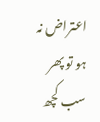اعتراض نہ ہو تو پھر سب کچھ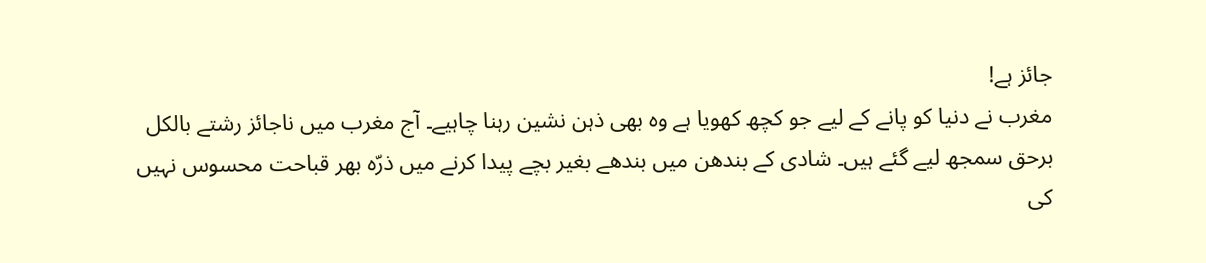جائز ہے!
مغرب نے دنیا کو پانے کے لیے جو کچھ کھویا ہے وہ بھی ذہن نشین رہنا چاہیے۔ آج مغرب میں ناجائز رشتے بالکل برحق سمجھ لیے گئے ہیں۔ شادی کے بندھن میں بندھے بغیر بچے پیدا کرنے میں ذرّہ بھر قباحت محسوس نہیں کی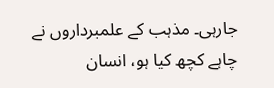جارہی۔ مذہب کے علمبرداروں نے چاہے کچھ کیا ہو، انسان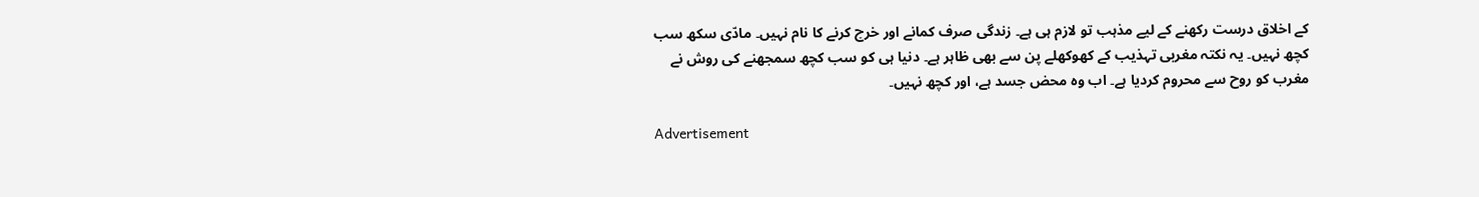کے اخلاق درست رکھنے کے لیے مذہب تو لازم ہی ہے۔ زندگی صرف کمانے اور خرچ کرنے کا نام نہیں۔ مادّی سکھ سب کچھ نہیں۔ یہ نکتہ مغربی تہذیب کے کھوکھلے پن سے بھی ظاہر ہے۔ دنیا ہی کو سب کچھ سمجھنے کی روش نے مغرب کو روح سے محروم کردیا ہے۔ اب وہ محض جسد ہے، اور کچھ نہیں۔

Advertisement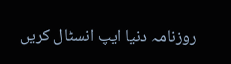روزنامہ دنیا ایپ انسٹال کریں